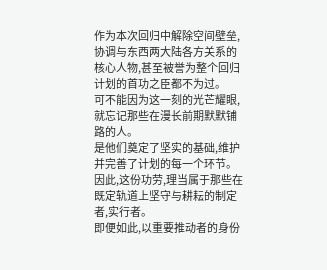作为本次回归中解除空间壁垒,协调与东西两大陆各方关系的核心人物,甚至被誉为整个回归计划的首功之臣都不为过。
可不能因为这一刻的光芒耀眼,就忘记那些在漫长前期默默铺路的人。
是他们奠定了坚实的基础,维护并完善了计划的每一个环节。因此,这份功劳,理当属于那些在既定轨道上坚守与耕耘的制定者,实行者。
即便如此,以重要推动者的身份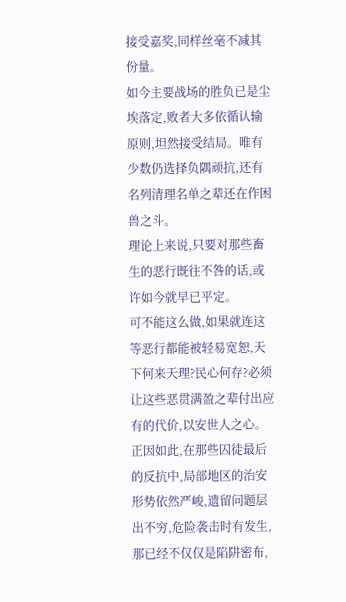接受嘉奖,同样丝毫不减其份量。
如今主要战场的胜负已是尘埃落定,败者大多依循认输原则,坦然接受结局。唯有少数仍选择负隅顽抗,还有名列清理名单之辈还在作困兽之斗。
理论上来说,只要对那些畜生的恶行既往不咎的话,或许如今就早已平定。
可不能这么做,如果就连这等恶行都能被轻易宽恕,天下何来天理?民心何存?必须让这些恶贯满盈之辈付出应有的代价,以安世人之心。
正因如此,在那些囚徒最后的反抗中,局部地区的治安形势依然严峻,遗留问题层出不穷,危险袭击时有发生,那已经不仅仅是陷阱密布,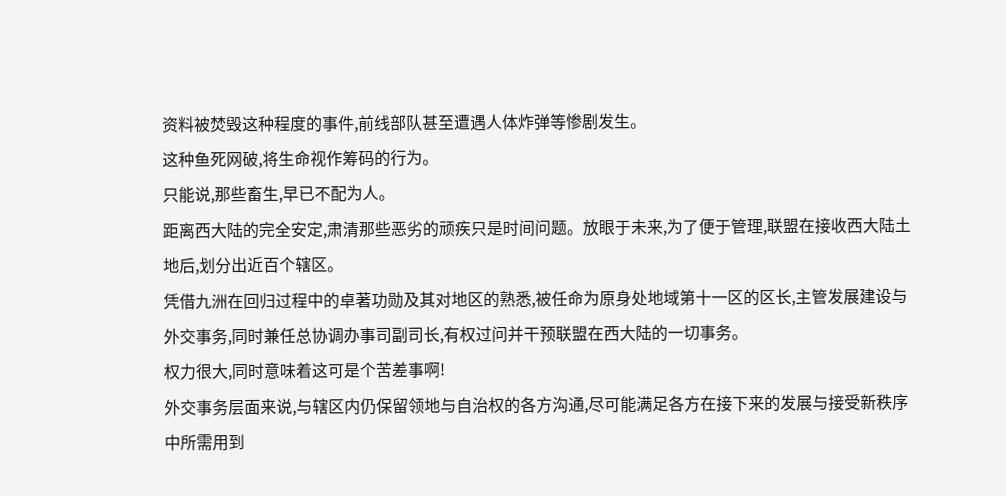资料被焚毁这种程度的事件,前线部队甚至遭遇人体炸弹等惨剧发生。
这种鱼死网破,将生命视作筹码的行为。
只能说,那些畜生,早已不配为人。
距离西大陆的完全安定,肃清那些恶劣的顽疾只是时间问题。放眼于未来,为了便于管理,联盟在接收西大陆土地后,划分出近百个辖区。
凭借九洲在回归过程中的卓著功勋及其对地区的熟悉,被任命为原身处地域第十一区的区长,主管发展建设与外交事务,同时兼任总协调办事司副司长,有权过问并干预联盟在西大陆的一切事务。
权力很大,同时意味着这可是个苦差事啊!
外交事务层面来说,与辖区内仍保留领地与自治权的各方沟通,尽可能满足各方在接下来的发展与接受新秩序中所需用到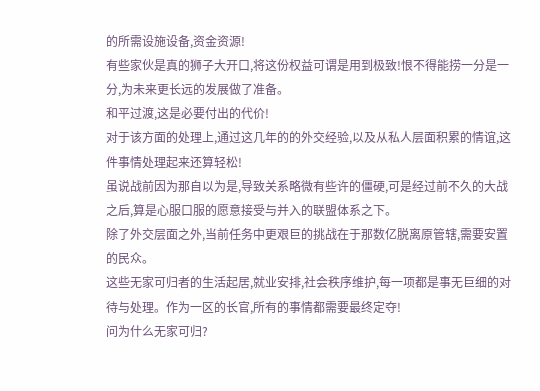的所需设施设备,资金资源!
有些家伙是真的狮子大开口,将这份权益可谓是用到极致!恨不得能捞一分是一分,为未来更长远的发展做了准备。
和平过渡,这是必要付出的代价!
对于该方面的处理上,通过这几年的的外交经验,以及从私人层面积累的情谊,这件事情处理起来还算轻松!
虽说战前因为那自以为是,导致关系略微有些许的僵硬,可是经过前不久的大战之后,算是心服口服的愿意接受与并入的联盟体系之下。
除了外交层面之外,当前任务中更艰巨的挑战在于那数亿脱离原管辖,需要安置的民众。
这些无家可归者的生活起居,就业安排,社会秩序维护,每一项都是事无巨细的对待与处理。作为一区的长官,所有的事情都需要最终定夺!
问为什么无家可归?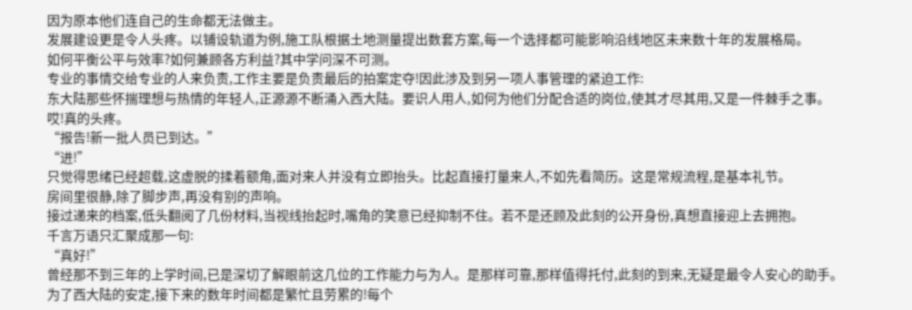因为原本他们连自己的生命都无法做主。
发展建设更是令人头疼。以铺设轨道为例,施工队根据土地测量提出数套方案,每一个选择都可能影响沿线地区未来数十年的发展格局。
如何平衡公平与效率?如何兼顾各方利益?其中学问深不可测。
专业的事情交给专业的人来负责,工作主要是负责最后的拍案定夺!因此涉及到另一项人事管理的紧迫工作:
东大陆那些怀揣理想与热情的年轻人,正源源不断涌入西大陆。要识人用人,如何为他们分配合适的岗位,使其才尽其用,又是一件棘手之事。
哎!真的头疼。
“报告!新一批人员已到达。”
“进!”
只觉得思绪已经超载,这虚脱的揉着额角,面对来人并没有立即抬头。比起直接打量来人,不如先看简历。这是常规流程,是基本礼节。
房间里很静,除了脚步声,再没有别的声响。
接过递来的档案,低头翻阅了几份材料,当视线抬起时,嘴角的笑意已经抑制不住。若不是还顾及此刻的公开身份,真想直接迎上去拥抱。
千言万语只汇聚成那一句:
“真好!”
曾经那不到三年的上学时间,已是深切了解眼前这几位的工作能力与为人。是那样可靠,那样值得托付,此刻的到来,无疑是最令人安心的助手。
为了西大陆的安定,接下来的数年时间都是繁忙且劳累的!每个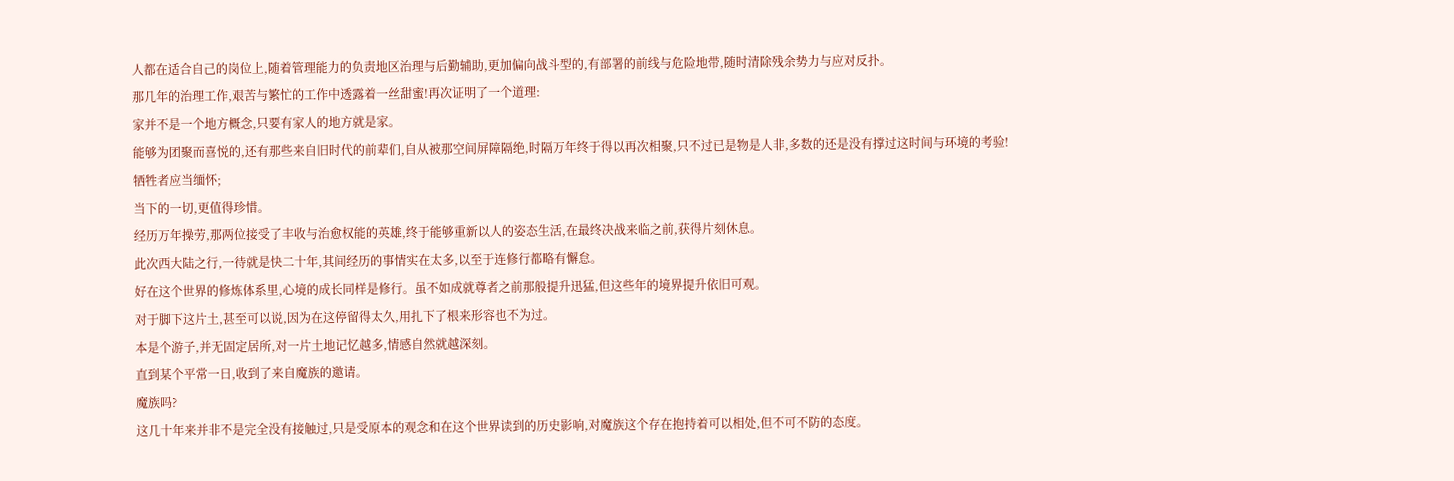人都在适合自己的岗位上,随着管理能力的负责地区治理与后勤辅助,更加偏向战斗型的,有部署的前线与危险地带,随时清除残余势力与应对反扑。
那几年的治理工作,艰苦与繁忙的工作中透露着一丝甜蜜!再次证明了一个道理:
家并不是一个地方概念,只要有家人的地方就是家。
能够为团聚而喜悦的,还有那些来自旧时代的前辈们,自从被那空间屏障隔绝,时隔万年终于得以再次相聚,只不过已是物是人非,多数的还是没有撑过这时间与环境的考验!
牺牲者应当缅怀;
当下的一切,更值得珍惜。
经历万年操劳,那两位接受了丰收与治愈权能的英雄,终于能够重新以人的姿态生活,在最终决战来临之前,获得片刻休息。
此次西大陆之行,一待就是快二十年,其间经历的事情实在太多,以至于连修行都略有懈怠。
好在这个世界的修炼体系里,心境的成长同样是修行。虽不如成就尊者之前那般提升迅猛,但这些年的境界提升依旧可观。
对于脚下这片土,甚至可以说,因为在这停留得太久,用扎下了根来形容也不为过。
本是个游子,并无固定居所,对一片土地记忆越多,情感自然就越深刻。
直到某个平常一日,收到了来自魔族的邀请。
魔族吗?
这几十年来并非不是完全没有接触过,只是受原本的观念和在这个世界读到的历史影响,对魔族这个存在抱持着可以相处,但不可不防的态度。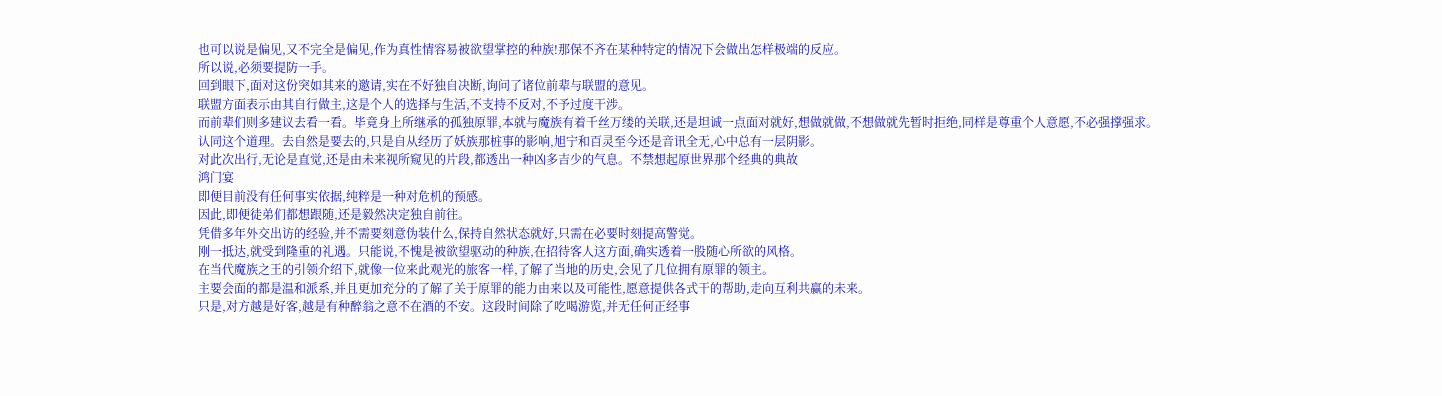也可以说是偏见,又不完全是偏见,作为真性情容易被欲望掌控的种族!那保不齐在某种特定的情况下会做出怎样极端的反应。
所以说,必须要提防一手。
回到眼下,面对这份突如其来的邀请,实在不好独自决断,询问了诸位前辈与联盟的意见。
联盟方面表示由其自行做主,这是个人的选择与生活,不支持不反对,不予过度干涉。
而前辈们则多建议去看一看。毕竟身上所继承的孤独原罪,本就与魔族有着千丝万缕的关联,还是坦诚一点面对就好,想做就做,不想做就先暂时拒绝,同样是尊重个人意愿,不必强撑强求。
认同这个道理。去自然是要去的,只是自从经历了妖族那桩事的影响,旭宁和百灵至今还是音讯全无,心中总有一层阴影。
对此次出行,无论是直觉,还是由未来视所窥见的片段,都透出一种凶多吉少的气息。不禁想起原世界那个经典的典故
鸿门宴
即便目前没有任何事实依据,纯粹是一种对危机的预感。
因此,即便徒弟们都想跟随,还是毅然决定独自前往。
凭借多年外交出访的经验,并不需要刻意伪装什么,保持自然状态就好,只需在必要时刻提高警觉。
刚一抵达,就受到隆重的礼遇。只能说,不愧是被欲望驱动的种族,在招待客人这方面,确实透着一股随心所欲的风格。
在当代魔族之王的引领介绍下,就像一位来此观光的旅客一样,了解了当地的历史,会见了几位拥有原罪的领主。
主要会面的都是温和派系,并且更加充分的了解了关于原罪的能力由来以及可能性,愿意提供各式干的帮助,走向互利共赢的未来。
只是,对方越是好客,越是有种醉翁之意不在酒的不安。这段时间除了吃喝游览,并无任何正经事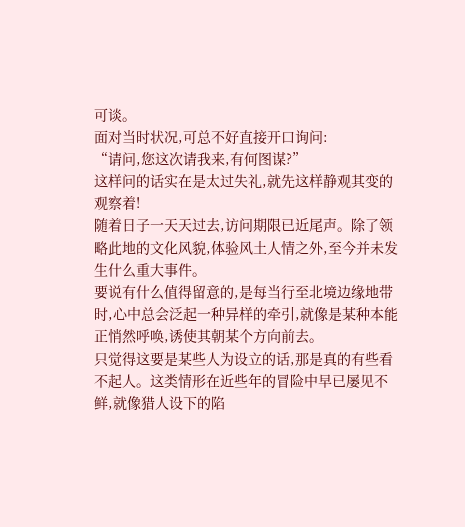可谈。
面对当时状况,可总不好直接开口询问:
“请问,您这次请我来,有何图谋?”
这样问的话实在是太过失礼,就先这样静观其变的观察着!
随着日子一天天过去,访问期限已近尾声。除了领略此地的文化风貌,体验风土人情之外,至今并未发生什么重大事件。
要说有什么值得留意的,是每当行至北境边缘地带时,心中总会泛起一种异样的牵引,就像是某种本能正悄然呼唤,诱使其朝某个方向前去。
只觉得这要是某些人为设立的话,那是真的有些看不起人。这类情形在近些年的冒险中早已屡见不鲜,就像猎人设下的陷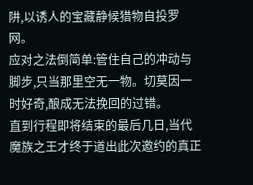阱,以诱人的宝藏静候猎物自投罗网。
应对之法倒简单:管住自己的冲动与脚步,只当那里空无一物。切莫因一时好奇,酿成无法挽回的过错。
直到行程即将结束的最后几日,当代魔族之王才终于道出此次邀约的真正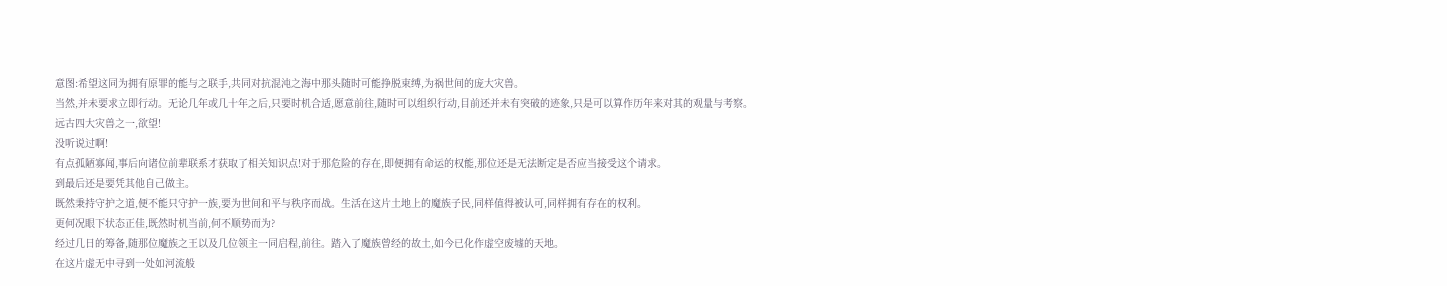意图:希望这同为拥有原罪的能与之联手,共同对抗混沌之海中那头随时可能挣脱束缚,为祸世间的庞大灾兽。
当然,并未要求立即行动。无论几年或几十年之后,只要时机合适,愿意前往,随时可以组织行动,目前还并未有突破的迹象,只是可以算作历年来对其的观量与考察。
远古四大灾兽之一,欲望!
没听说过啊!
有点孤陋寡闻,事后向诸位前辈联系才获取了相关知识点!对于那危险的存在,即便拥有命运的权能,那位还是无法断定是否应当接受这个请求。
到最后还是要凭其他自己做主。
既然秉持守护之道,便不能只守护一族,要为世间和平与秩序而战。生活在这片土地上的魔族子民,同样值得被认可,同样拥有存在的权利。
更何况眼下状态正佳,既然时机当前,何不顺势而为?
经过几日的筹备,随那位魔族之王以及几位领主一同启程,前往。踏入了魔族曾经的故土,如今已化作虚空废墟的天地。
在这片虚无中寻到一处如河流般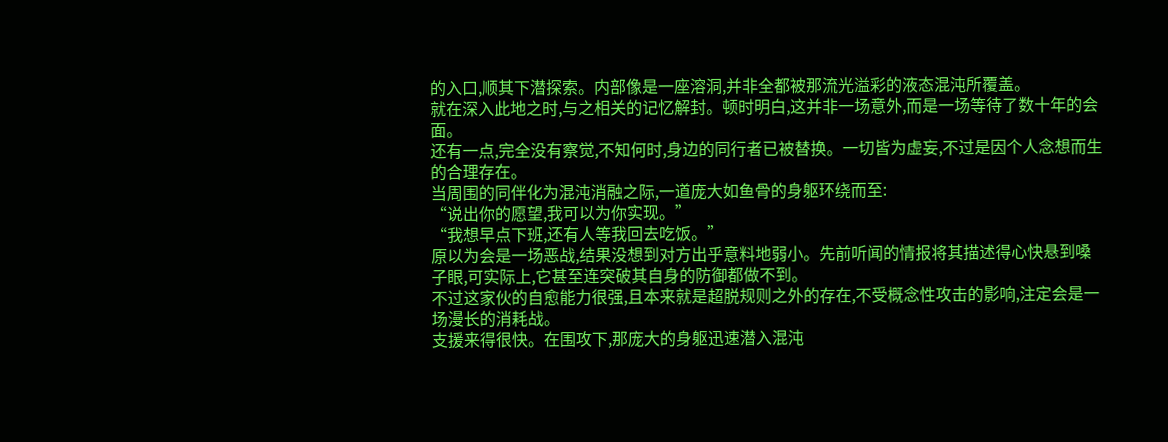的入口,顺其下潜探索。内部像是一座溶洞,并非全都被那流光溢彩的液态混沌所覆盖。
就在深入此地之时,与之相关的记忆解封。顿时明白,这并非一场意外,而是一场等待了数十年的会面。
还有一点,完全没有察觉,不知何时,身边的同行者已被替换。一切皆为虚妄,不过是因个人念想而生的合理存在。
当周围的同伴化为混沌消融之际,一道庞大如鱼骨的身躯环绕而至:
“说出你的愿望,我可以为你实现。”
“我想早点下班,还有人等我回去吃饭。”
原以为会是一场恶战,结果没想到对方出乎意料地弱小。先前听闻的情报将其描述得心快悬到嗓子眼,可实际上,它甚至连突破其自身的防御都做不到。
不过这家伙的自愈能力很强,且本来就是超脱规则之外的存在,不受概念性攻击的影响,注定会是一场漫长的消耗战。
支援来得很快。在围攻下,那庞大的身躯迅速潜入混沌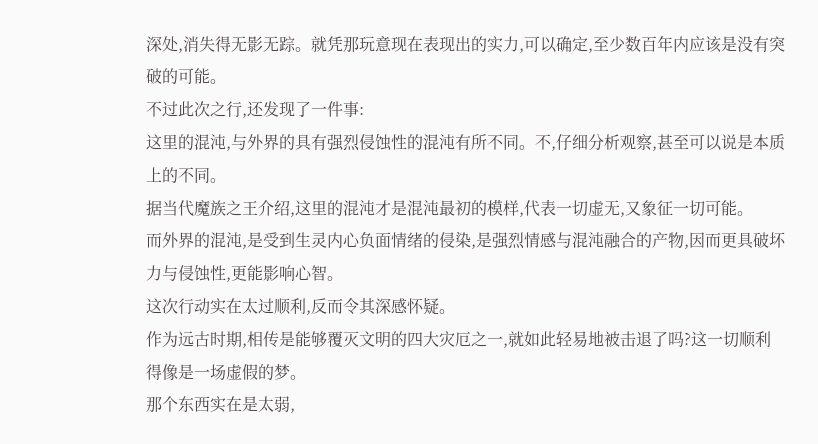深处,消失得无影无踪。就凭那玩意现在表现出的实力,可以确定,至少数百年内应该是没有突破的可能。
不过此次之行,还发现了一件事:
这里的混沌,与外界的具有强烈侵蚀性的混沌有所不同。不,仔细分析观察,甚至可以说是本质上的不同。
据当代魔族之王介绍,这里的混沌才是混沌最初的模样,代表一切虚无,又象征一切可能。
而外界的混沌,是受到生灵内心负面情绪的侵染,是强烈情感与混沌融合的产物,因而更具破坏力与侵蚀性,更能影响心智。
这次行动实在太过顺利,反而令其深感怀疑。
作为远古时期,相传是能够覆灭文明的四大灾厄之一,就如此轻易地被击退了吗?这一切顺利得像是一场虚假的梦。
那个东西实在是太弱,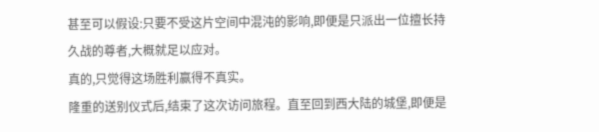甚至可以假设:只要不受这片空间中混沌的影响,即便是只派出一位擅长持久战的尊者,大概就足以应对。
真的,只觉得这场胜利赢得不真实。
隆重的送别仪式后,结束了这次访问旅程。直至回到西大陆的城堡,即便是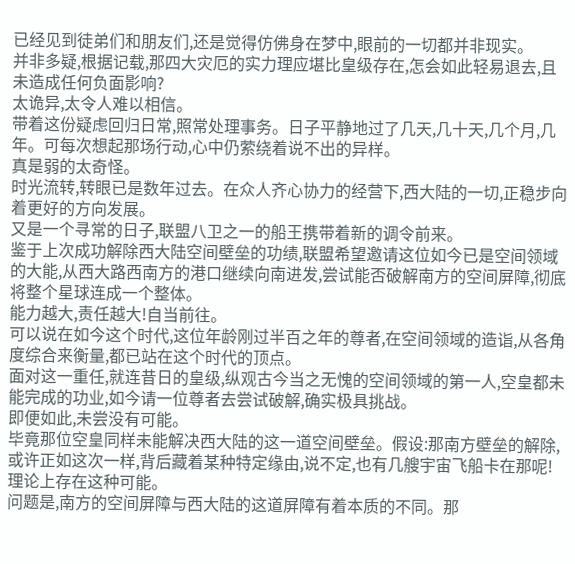已经见到徒弟们和朋友们,还是觉得仿佛身在梦中,眼前的一切都并非现实。
并非多疑,根据记载,那四大灾厄的实力理应堪比皇级存在,怎会如此轻易退去,且未造成任何负面影响?
太诡异,太令人难以相信。
带着这份疑虑回归日常,照常处理事务。日子平静地过了几天,几十天,几个月,几年。可每次想起那场行动,心中仍萦绕着说不出的异样。
真是弱的太奇怪。
时光流转,转眼已是数年过去。在众人齐心协力的经营下,西大陆的一切,正稳步向着更好的方向发展。
又是一个寻常的日子,联盟八卫之一的船王携带着新的调令前来。
鉴于上次成功解除西大陆空间壁垒的功绩,联盟希望邀请这位如今已是空间领域的大能,从西大路西南方的港口继续向南进发,尝试能否破解南方的空间屏障,彻底将整个星球连成一个整体。
能力越大,责任越大!自当前往。
可以说在如今这个时代,这位年龄刚过半百之年的尊者,在空间领域的造诣,从各角度综合来衡量,都已站在这个时代的顶点。
面对这一重任,就连昔日的皇级,纵观古今当之无愧的空间领域的第一人,空皇都未能完成的功业,如今请一位尊者去尝试破解,确实极具挑战。
即便如此,未尝没有可能。
毕竟那位空皇同样未能解决西大陆的这一道空间壁垒。假设:那南方壁垒的解除,或许正如这次一样,背后藏着某种特定缘由,说不定,也有几艘宇宙飞船卡在那呢!
理论上存在这种可能。
问题是,南方的空间屏障与西大陆的这道屏障有着本质的不同。那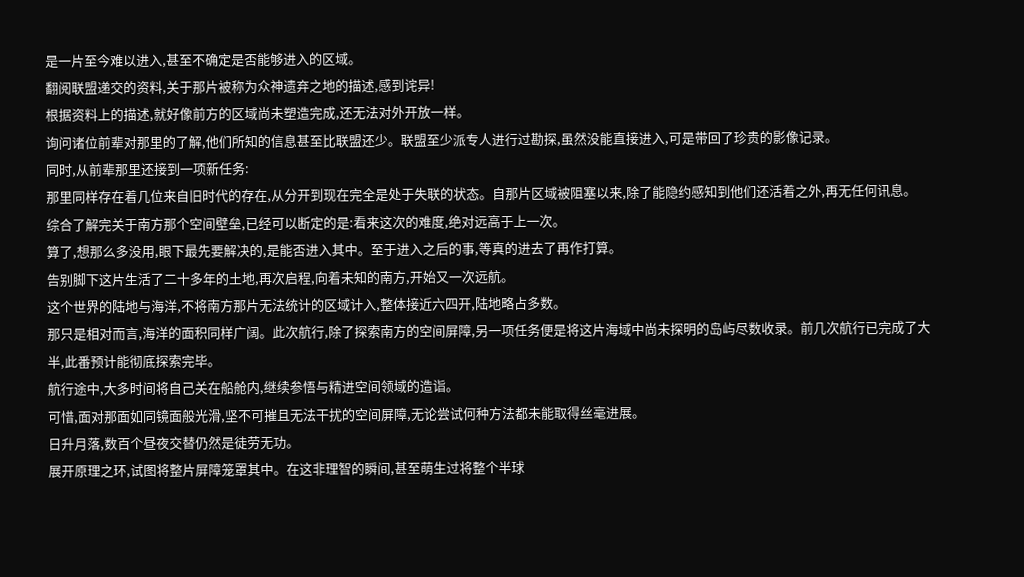是一片至今难以进入,甚至不确定是否能够进入的区域。
翻阅联盟递交的资料,关于那片被称为众神遗弃之地的描述,感到诧异!
根据资料上的描述,就好像前方的区域尚未塑造完成,还无法对外开放一样。
询问诸位前辈对那里的了解,他们所知的信息甚至比联盟还少。联盟至少派专人进行过勘探,虽然没能直接进入,可是带回了珍贵的影像记录。
同时,从前辈那里还接到一项新任务:
那里同样存在着几位来自旧时代的存在,从分开到现在完全是处于失联的状态。自那片区域被阻塞以来,除了能隐约感知到他们还活着之外,再无任何讯息。
综合了解完关于南方那个空间壁垒,已经可以断定的是:看来这次的难度,绝对远高于上一次。
算了,想那么多没用,眼下最先要解决的,是能否进入其中。至于进入之后的事,等真的进去了再作打算。
告别脚下这片生活了二十多年的土地,再次启程,向着未知的南方,开始又一次远航。
这个世界的陆地与海洋,不将南方那片无法统计的区域计入,整体接近六四开,陆地略占多数。
那只是相对而言,海洋的面积同样广阔。此次航行,除了探索南方的空间屏障,另一项任务便是将这片海域中尚未探明的岛屿尽数收录。前几次航行已完成了大半,此番预计能彻底探索完毕。
航行途中,大多时间将自己关在船舱内,继续参悟与精进空间领域的造诣。
可惜,面对那面如同镜面般光滑,坚不可摧且无法干扰的空间屏障,无论尝试何种方法都未能取得丝毫进展。
日升月落,数百个昼夜交替仍然是徒劳无功。
展开原理之环,试图将整片屏障笼罩其中。在这非理智的瞬间,甚至萌生过将整个半球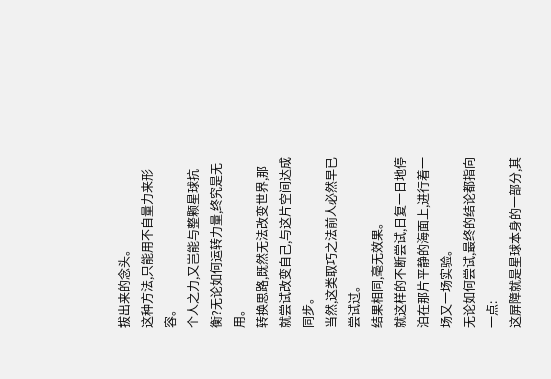拔出来的念头。
这种方法,只能用不自量力来形容。
个人之力,又岂能与整颗星球抗衡?无论如何运转力量,终究是无用。
转换思路,既然无法改变世界,那就尝试改变自己,与这片空间达成同步。
当然,这类取巧之法前人必然早已尝试过。
结果相同,毫无效果。
就这样的不断尝试,日复一日地停泊在那片平静的海面上,进行着一场又一场实验。
无论如何尝试,最终的结论都指向一点:
这屏障就是星球本身的一部分,其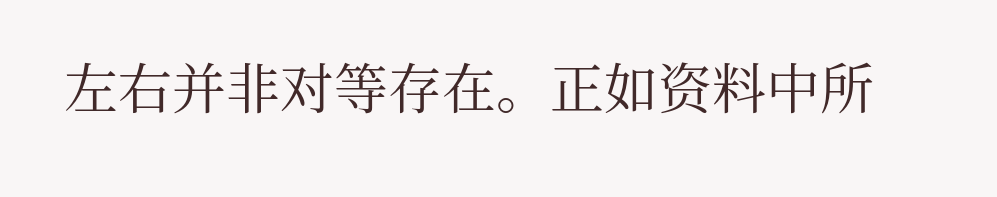左右并非对等存在。正如资料中所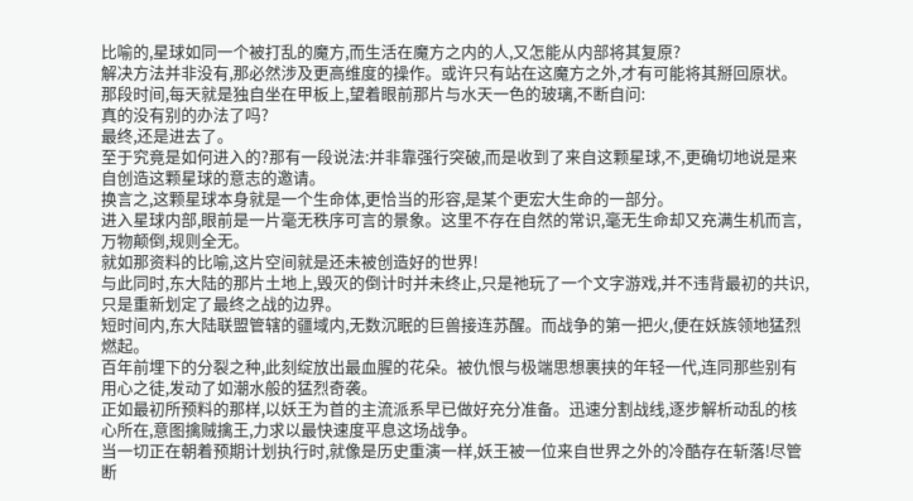比喻的,星球如同一个被打乱的魔方,而生活在魔方之内的人,又怎能从内部将其复原?
解决方法并非没有,那必然涉及更高维度的操作。或许只有站在这魔方之外,才有可能将其掰回原状。
那段时间,每天就是独自坐在甲板上,望着眼前那片与水天一色的玻璃,不断自问:
真的没有别的办法了吗?
最终,还是进去了。
至于究竟是如何进入的?那有一段说法:并非靠强行突破,而是收到了来自这颗星球,不,更确切地说是来自创造这颗星球的意志的邀请。
换言之,这颗星球本身就是一个生命体,更恰当的形容,是某个更宏大生命的一部分。
进入星球内部,眼前是一片毫无秩序可言的景象。这里不存在自然的常识,毫无生命却又充满生机而言,万物颠倒,规则全无。
就如那资料的比喻,这片空间就是还未被创造好的世界!
与此同时,东大陆的那片土地上,毁灭的倒计时并未终止,只是祂玩了一个文字游戏,并不违背最初的共识,只是重新划定了最终之战的边界。
短时间内,东大陆联盟管辖的疆域内,无数沉眠的巨兽接连苏醒。而战争的第一把火,便在妖族领地猛烈燃起。
百年前埋下的分裂之种,此刻绽放出最血腥的花朵。被仇恨与极端思想裹挟的年轻一代,连同那些别有用心之徒,发动了如潮水般的猛烈奇袭。
正如最初所预料的那样,以妖王为首的主流派系早已做好充分准备。迅速分割战线,逐步解析动乱的核心所在,意图擒贼擒王,力求以最快速度平息这场战争。
当一切正在朝着预期计划执行时,就像是历史重演一样,妖王被一位来自世界之外的冷酷存在斩落!尽管断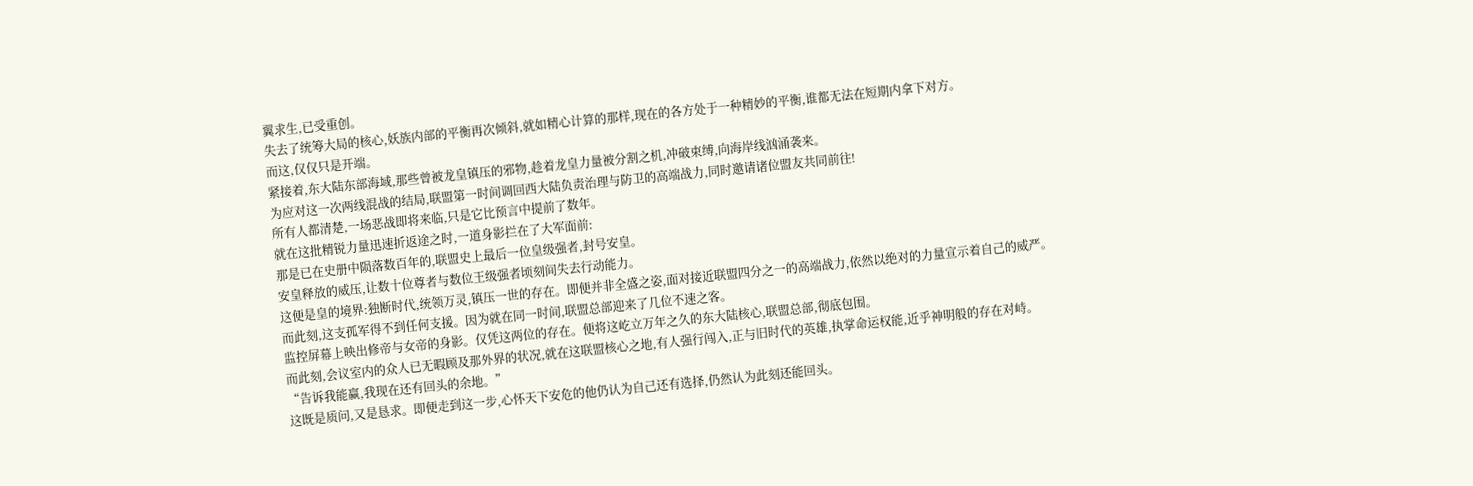翼求生,已受重创。
失去了统筹大局的核心,妖族内部的平衡再次倾斜,就如精心计算的那样,现在的各方处于一种精妙的平衡,谁都无法在短期内拿下对方。
而这,仅仅只是开端。
紧接着,东大陆东部海域,那些曾被龙皇镇压的邪物,趁着龙皇力量被分割之机,冲破束缚,向海岸线汹涌袭来。
为应对这一次两线混战的结局,联盟第一时间调回西大陆负责治理与防卫的高端战力,同时邀请诸位盟友共同前往!
所有人都清楚,一场恶战即将来临,只是它比预言中提前了数年。
就在这批精锐力量迅速折返途之时,一道身影拦在了大军面前:
那是已在史册中陨落数百年的,联盟史上最后一位皇级强者,封号安皇。
安皇释放的威压,让数十位尊者与数位王级强者顷刻间失去行动能力。
这便是皇的境界:独断时代,统领万灵,镇压一世的存在。即便并非全盛之姿,面对接近联盟四分之一的高端战力,依然以绝对的力量宣示着自己的威严。
而此刻,这支孤军得不到任何支援。因为就在同一时间,联盟总部迎来了几位不速之客。
监控屏幕上映出修帝与女帝的身影。仅凭这两位的存在。便将这屹立万年之久的东大陆核心,联盟总部,彻底包围。
而此刻,会议室内的众人已无暇顾及那外界的状况,就在这联盟核心之地,有人强行闯入,正与旧时代的英雄,执掌命运权能,近乎神明般的存在对峙。
“告诉我能赢,我现在还有回头的余地。”
这既是质问,又是恳求。即便走到这一步,心怀天下安危的他仍认为自己还有选择,仍然认为此刻还能回头。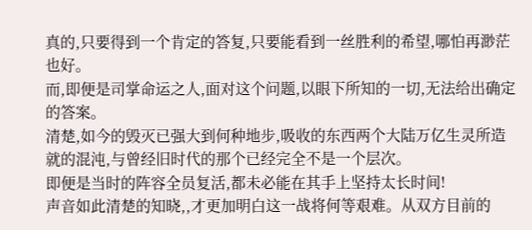真的,只要得到一个肯定的答复,只要能看到一丝胜利的希望,哪怕再渺茫也好。
而,即便是司掌命运之人,面对这个问题,以眼下所知的一切,无法给出确定的答案。
清楚,如今的毁灭已强大到何种地步,吸收的东西两个大陆万亿生灵所造就的混沌,与曾经旧时代的那个已经完全不是一个层次。
即便是当时的阵容全员复活,都未必能在其手上坚持太长时间!
声音如此清楚的知晓,,才更加明白这一战将何等艰难。从双方目前的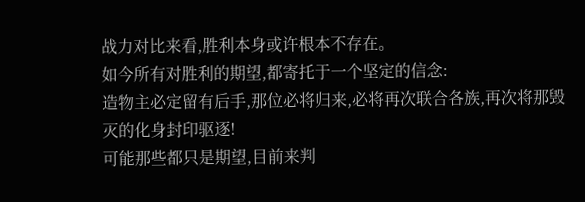战力对比来看,胜利本身或许根本不存在。
如今所有对胜利的期望,都寄托于一个坚定的信念:
造物主必定留有后手,那位必将归来,必将再次联合各族,再次将那毁灭的化身封印驱逐!
可能那些都只是期望,目前来判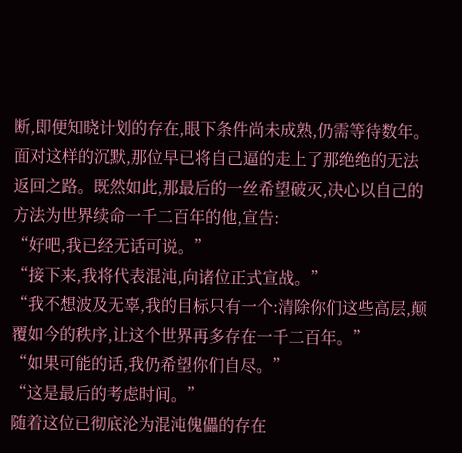断,即便知晓计划的存在,眼下条件尚未成熟,仍需等待数年。
面对这样的沉默,那位早已将自己逼的走上了那绝绝的无法返回之路。既然如此,那最后的一丝希望破灭,决心以自己的方法为世界续命一千二百年的他,宣告:
“好吧,我已经无话可说。”
“接下来,我将代表混沌,向诸位正式宣战。”
“我不想波及无辜,我的目标只有一个:清除你们这些高层,颠覆如今的秩序,让这个世界再多存在一千二百年。”
“如果可能的话,我仍希望你们自尽。”
“这是最后的考虑时间。”
随着这位已彻底沦为混沌傀儡的存在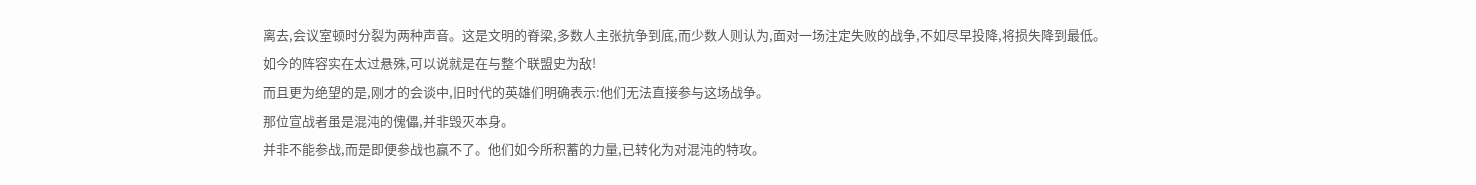离去,会议室顿时分裂为两种声音。这是文明的脊梁,多数人主张抗争到底,而少数人则认为,面对一场注定失败的战争,不如尽早投降,将损失降到最低。
如今的阵容实在太过悬殊,可以说就是在与整个联盟史为敌!
而且更为绝望的是,刚才的会谈中,旧时代的英雄们明确表示:他们无法直接参与这场战争。
那位宣战者虽是混沌的傀儡,并非毁灭本身。
并非不能参战,而是即便参战也赢不了。他们如今所积蓄的力量,已转化为对混沌的特攻。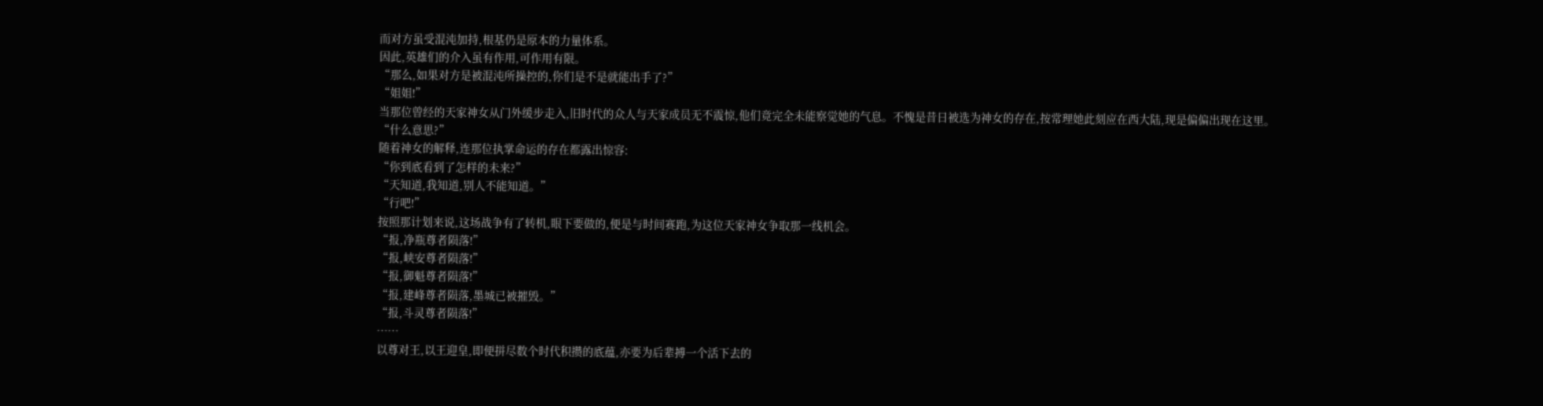而对方虽受混沌加持,根基仍是原本的力量体系。
因此,英雄们的介入虽有作用,可作用有限。
“那么,如果对方是被混沌所操控的,你们是不是就能出手了?”
“姐姐!”
当那位曾经的天家神女从门外缓步走入,旧时代的众人与天家成员无不震惊,他们竟完全未能察觉她的气息。不愧是昔日被选为神女的存在,按常理她此刻应在西大陆,现是偏偏出现在这里。
“什么意思?”
随着神女的解释,连那位执掌命运的存在都露出惊容:
“你到底看到了怎样的未来?”
“天知道,我知道,别人不能知道。”
“行吧!”
按照那计划来说,这场战争有了转机,眼下要做的,便是与时间赛跑,为这位天家神女争取那一线机会。
“报,净瓶尊者陨落!”
“报,峡安尊者陨落!”
“报,御魁尊者陨落!”
“报,建峰尊者陨落,墨城已被摧毁。”
“报,斗灵尊者陨落!”
……
以尊对王,以王迎皇,即便拼尽数个时代积攒的底蕴,亦要为后辈搏一个活下去的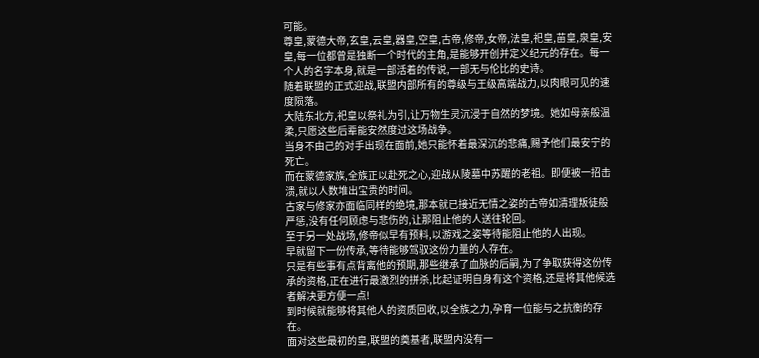可能。
尊皇,蒙德大帝,玄皇,云皇,器皇,空皇,古帝,修帝,女帝,法皇,祀皇,苗皇,泉皇,安皇,每一位都曾是独断一个时代的主角,是能够开创并定义纪元的存在。每一个人的名字本身,就是一部活着的传说,一部无与伦比的史诗。
随着联盟的正式迎战,联盟内部所有的尊级与王级高端战力,以肉眼可见的速度陨落。
大陆东北方,祀皇以祭礼为引,让万物生灵沉浸于自然的梦境。她如母亲般温柔,只愿这些后辈能安然度过这场战争。
当身不由己的对手出现在面前,她只能怀着最深沉的悲痛,赐予他们最安宁的死亡。
而在蒙德家族,全族正以赴死之心,迎战从陵墓中苏醒的老祖。即便被一招击溃,就以人数堆出宝贵的时间。
古家与修家亦面临同样的绝境,那本就已接近无情之姿的古帝如清理叛徒般严惩,没有任何顾虑与悲伤的,让那阻止他的人送往轮回。
至于另一处战场,修帝似早有预料,以游戏之姿等待能阻止他的人出现。
早就留下一份传承,等待能够驾驭这份力量的人存在。
只是有些事有点背离他的预期,那些继承了血脉的后嗣,为了争取获得这份传承的资格,正在进行最激烈的拼杀,比起证明自身有这个资格,还是将其他候选者解决更方便一点!
到时候就能够将其他人的资质回收,以全族之力,孕育一位能与之抗衡的存在。
面对这些最初的皇,联盟的奠基者,联盟内没有一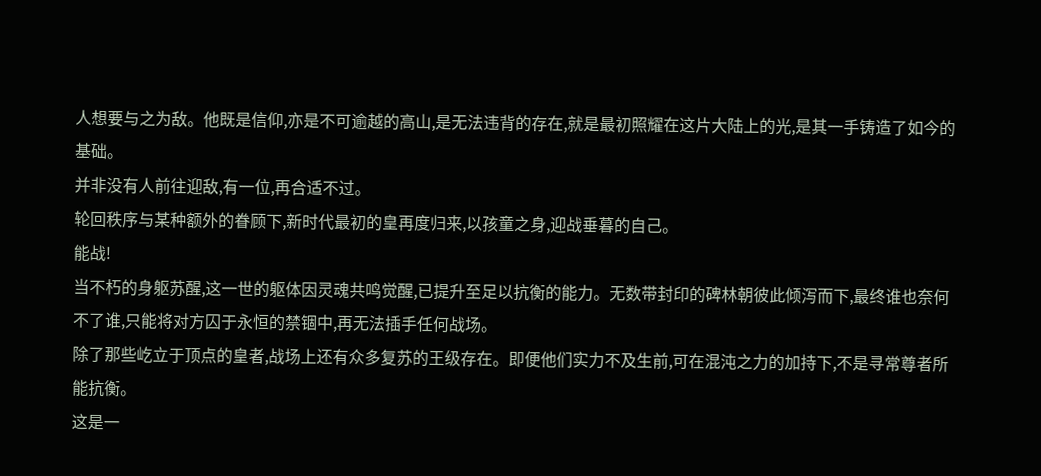人想要与之为敌。他既是信仰,亦是不可逾越的高山,是无法违背的存在,就是最初照耀在这片大陆上的光,是其一手铸造了如今的基础。
并非没有人前往迎敌,有一位,再合适不过。
轮回秩序与某种额外的眷顾下,新时代最初的皇再度归来,以孩童之身,迎战垂暮的自己。
能战!
当不朽的身躯苏醒,这一世的躯体因灵魂共鸣觉醒,已提升至足以抗衡的能力。无数带封印的碑林朝彼此倾泻而下,最终谁也奈何不了谁,只能将对方囚于永恒的禁锢中,再无法插手任何战场。
除了那些屹立于顶点的皇者,战场上还有众多复苏的王级存在。即便他们实力不及生前,可在混沌之力的加持下,不是寻常尊者所能抗衡。
这是一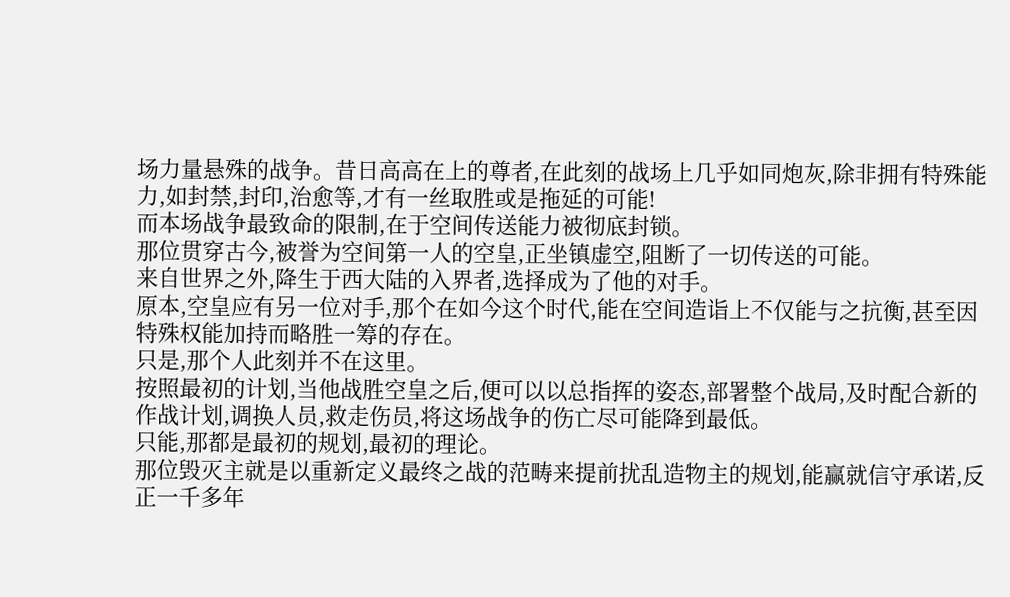场力量悬殊的战争。昔日高高在上的尊者,在此刻的战场上几乎如同炮灰,除非拥有特殊能力,如封禁,封印,治愈等,才有一丝取胜或是拖延的可能!
而本场战争最致命的限制,在于空间传送能力被彻底封锁。
那位贯穿古今,被誉为空间第一人的空皇,正坐镇虚空,阻断了一切传送的可能。
来自世界之外,降生于西大陆的入界者,选择成为了他的对手。
原本,空皇应有另一位对手,那个在如今这个时代,能在空间造诣上不仅能与之抗衡,甚至因特殊权能加持而略胜一筹的存在。
只是,那个人此刻并不在这里。
按照最初的计划,当他战胜空皇之后,便可以以总指挥的姿态,部署整个战局,及时配合新的作战计划,调换人员,救走伤员,将这场战争的伤亡尽可能降到最低。
只能,那都是最初的规划,最初的理论。
那位毁灭主就是以重新定义最终之战的范畴来提前扰乱造物主的规划,能赢就信守承诺,反正一千多年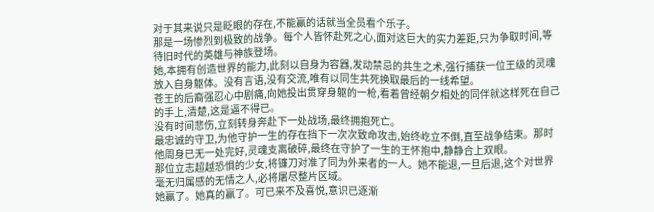对于其来说只是眨眼的存在,不能赢的话就当全员看个乐子。
那是一场惨烈到极致的战争。每个人皆怀赴死之心,面对这巨大的实力差距,只为争取时间,等待旧时代的英雄与神族登场。
她,本拥有创造世界的能力,此刻以自身为容器,发动禁忌的共生之术,强行捕获一位王级的灵魂放入自身躯体。没有言语,没有交流,唯有以同生共死换取最后的一线希望。
苍王的后裔强忍心中剧痛,向她投出贯穿身躯的一枪,看着曾经朝夕相处的同伴就这样死在自己的手上,清楚,这是逼不得已。
没有时间悲伤,立刻转身奔赴下一处战场,最终拥抱死亡。
最忠诚的守卫,为他守护一生的存在挡下一次次致命攻击,始终屹立不倒,直至战争结束。那时他周身已无一处完好,灵魂支离破碎,最终在守护了一生的王怀抱中,静静合上双眼。
那位立志超越恐惧的少女,将镰刀对准了同为外来者的一人。她不能退,一旦后退,这个对世界毫无归属感的无情之人,必将屠尽整片区域。
她赢了。她真的赢了。可已来不及喜悦,意识已逐渐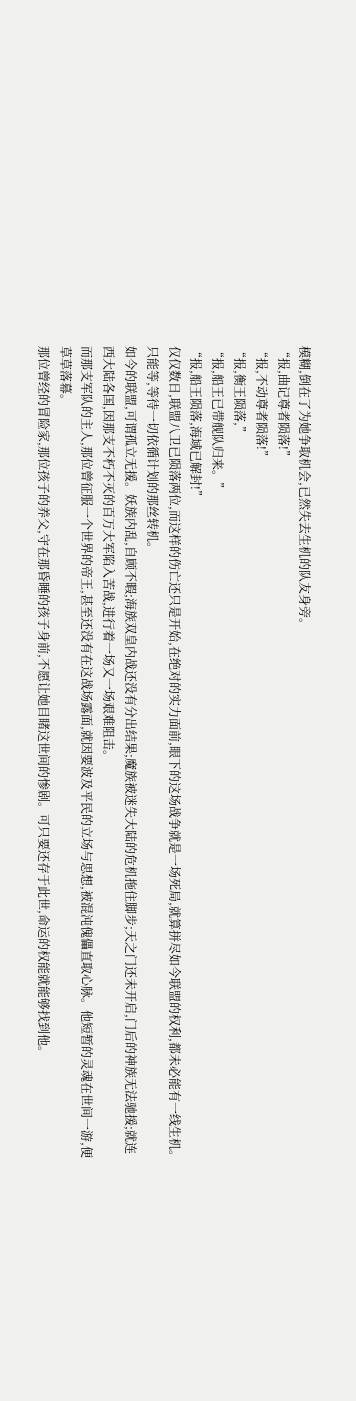模糊,倒在了为她争取机会,已然失去生机的队友身旁。
“报,曲记尊者陨落!”
“报,不动尊者陨落!”
“报,衡王陨落,”
“报,船王已带舰队归来。”
“报,船王陨落,海域已解封!”
仅仅数日,联盟八卫已陨落两位,而这样的伤亡还只是开始,在绝对的实力面前,眼下的这场战争就是一场死局,就算拼尽如今联盟的权利,都未必能有一线生机。
只能等,等待一切依循计划的那丝转机。
如今的联盟,可谓孤立无援。妖族内乱,自顾不暇;海族双皇内战还没有分出结果;魔族被迷失大陆的危机拖住脚步;天之门还未开启,门后的神族无法驰援;就连西大陆各国,因那支不朽不灭的百万大军陷入苦战,进行着一场又一场艰难阻击。
而那支军队的主人,那位曾征服一个世界的帝王,甚至还没有在这战场露面,就因要波及平民的立场与思想,被混沌傀儡直取心脉。他短暂的灵魂在世间一游,便草草落幕。
那位曾经的冒险家,那位孩子的养父,守在那昏睡的孩子身前,不愿让她目睹这世间的惨剧。可只要还存于此世,命运的权能就能够找到他。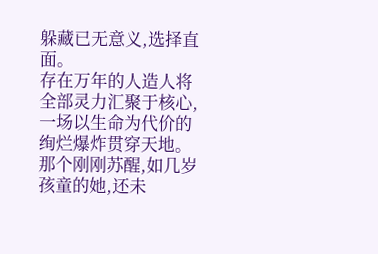躲藏已无意义,选择直面。
存在万年的人造人将全部灵力汇聚于核心,一场以生命为代价的绚烂爆炸贯穿天地。那个刚刚苏醒,如几岁孩童的她,还未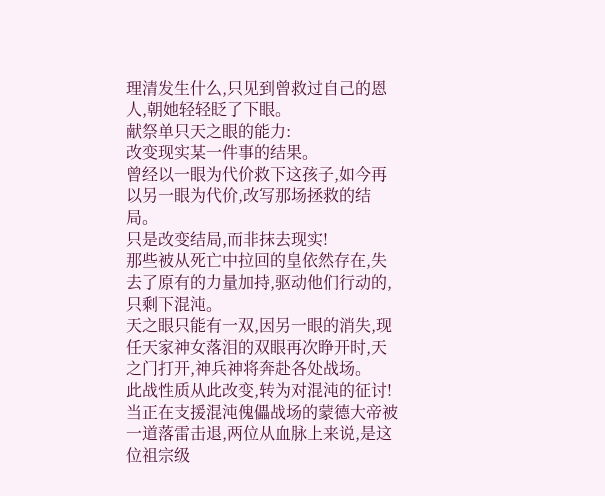理清发生什么,只见到曾救过自己的恩人,朝她轻轻眨了下眼。
献祭单只天之眼的能力:
改变现实某一件事的结果。
曾经以一眼为代价救下这孩子,如今再以另一眼为代价,改写那场拯救的结局。
只是改变结局,而非抹去现实!
那些被从死亡中拉回的皇依然存在,失去了原有的力量加持,驱动他们行动的,只剩下混沌。
天之眼只能有一双,因另一眼的消失,现任天家神女落泪的双眼再次睁开时,天之门打开,神兵神将奔赴各处战场。
此战性质从此改变,转为对混沌的征讨!
当正在支援混沌傀儡战场的蒙德大帝被一道落雷击退,两位从血脉上来说,是这位祖宗级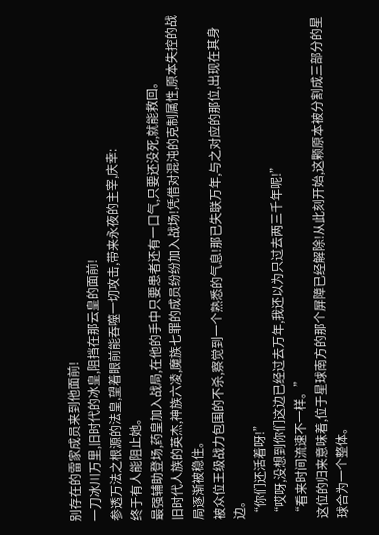别存在的雷家成员来到他面前!
一刀冰川万里,旧时代的冰皇,阻挡在那云皇的面前!
参透万法之根源的法皇,望着眼前能吞噬一切攻击,带来永夜的主宰,庆幸:
终于有人能阻止她。
最强辅助登场,药皇加入战局,在他的手中只要患者还有一口气,只要还没死,就能救回。
旧时代人族的英杰,神族六凌,魔族七罪的成员纷纷加入战场!凭借对混沌的克制属性,原本失控的战局逐渐被稳住。
被众位王级战力包围的不杀,察觉到一个熟悉的气息!那已失联万年,与之对应的那位,出现在其身边。
“你们还活着呀!”
“哎呀,没想到你们这边已经过去万年,我还以为只过去两三千年呢!”
“看来时间流速不一样。”
这位的归来意味着,位于星球南方的那个屏障已经解除!从此刻开始,这颗原本被分割成三部分的星球合为一个整体。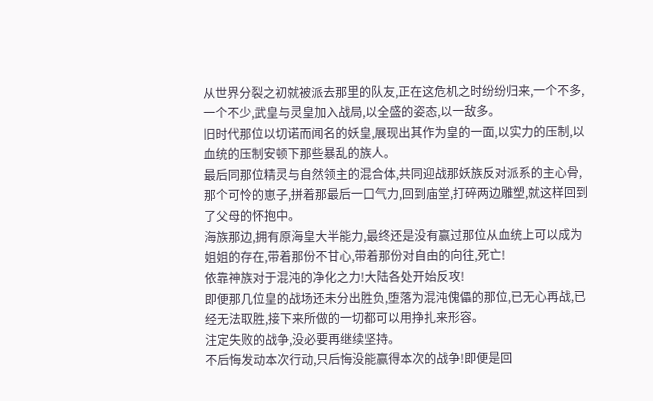从世界分裂之初就被派去那里的队友,正在这危机之时纷纷归来,一个不多,一个不少,武皇与灵皇加入战局,以全盛的姿态,以一敌多。
旧时代那位以切诺而闻名的妖皇,展现出其作为皇的一面,以实力的压制,以血统的压制安顿下那些暴乱的族人。
最后同那位精灵与自然领主的混合体,共同迎战那妖族反对派系的主心骨,那个可怜的崽子,拼着那最后一口气力,回到庙堂,打碎两边雕塑,就这样回到了父母的怀抱中。
海族那边,拥有原海皇大半能力,最终还是没有赢过那位从血统上可以成为姐姐的存在,带着那份不甘心,带着那份对自由的向往,死亡!
依靠神族对于混沌的净化之力!大陆各处开始反攻!
即便那几位皇的战场还未分出胜负,堕落为混沌傀儡的那位,已无心再战,已经无法取胜,接下来所做的一切都可以用挣扎来形容。
注定失败的战争,没必要再继续坚持。
不后悔发动本次行动,只后悔没能赢得本次的战争!即便是回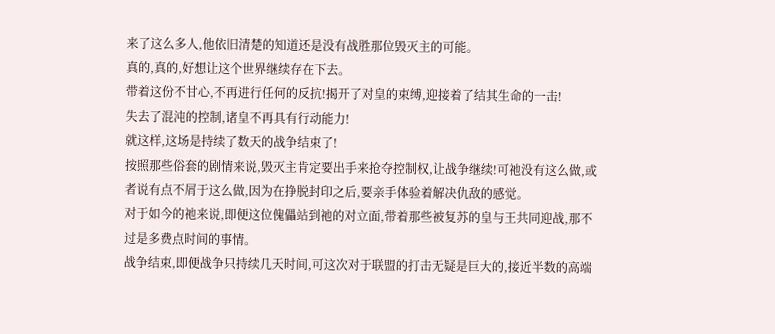来了这么多人,他依旧清楚的知道还是没有战胜那位毁灭主的可能。
真的,真的,好想让这个世界继续存在下去。
带着这份不甘心,不再进行任何的反抗!揭开了对皇的束缚,迎接着了结其生命的一击!
失去了混沌的控制,诸皇不再具有行动能力!
就这样,这场是持续了数天的战争结束了!
按照那些俗套的剧情来说,毁灭主肯定要出手来抢夺控制权,让战争继续!可祂没有这么做,或者说有点不屑于这么做,因为在挣脱封印之后,要亲手体验着解决仇敌的感觉。
对于如今的祂来说,即便这位傀儡站到祂的对立面,带着那些被复苏的皇与王共同迎战,那不过是多费点时间的事情。
战争结束,即便战争只持续几天时间,可这次对于联盟的打击无疑是巨大的,接近半数的高端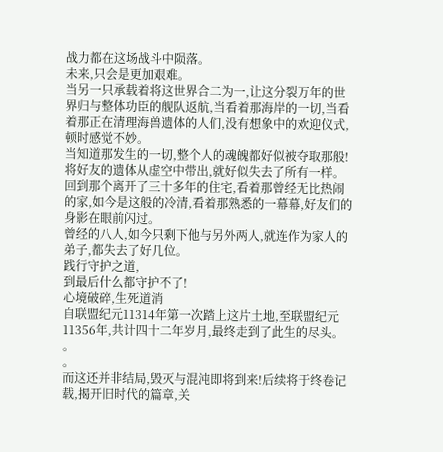战力都在这场战斗中陨落。
未来,只会是更加艰难。
当另一只承载着将这世界合二为一,让这分裂万年的世界归与整体功臣的舰队返航,当看着那海岸的一切,当看着那正在清理海兽遗体的人们,没有想象中的欢迎仪式,顿时感觉不妙。
当知道那发生的一切,整个人的魂魄都好似被夺取那般!将好友的遗体从虚空中带出,就好似失去了所有一样。
回到那个离开了三十多年的住宅,看着那曾经无比热闹的家,如今是这般的冷清,看着那熟悉的一幕幕,好友们的身影在眼前闪过。
曾经的八人,如今只剩下他与另外两人,就连作为家人的弟子,都失去了好几位。
践行守护之道,
到最后什么都守护不了!
心境破碎,生死道消
自联盟纪元11314年第一次踏上这片土地,至联盟纪元11356年,共计四十二年岁月,最终走到了此生的尽头。
。
。
而这还并非结局,毁灭与混沌即将到来!后续将于终卷记载,揭开旧时代的篇章,关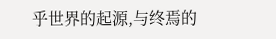乎世界的起源,与终焉的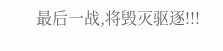最后一战,将毁灭驱逐!!!